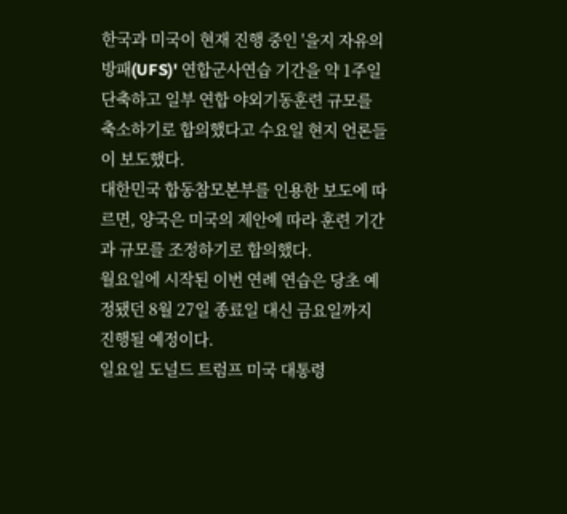한국과 미국이 현재 진행 중인 '을지 자유의 방패(UFS)' 연합군사연습 기간을 약 1주일 단축하고 일부 연합 야외기동훈련 규모를 축소하기로 합의했다고 수요일 현지 언론들이 보도했다.
대한민국 합동참모본부를 인용한 보도에 따르면, 양국은 미국의 제안에 따라 훈련 기간과 규모를 조정하기로 합의했다.
월요일에 시작된 이번 연례 연습은 당초 예정됐던 8월 27일 종료일 대신 금요일까지 진행될 예정이다.
일요일 도널드 트럼프 미국 대통령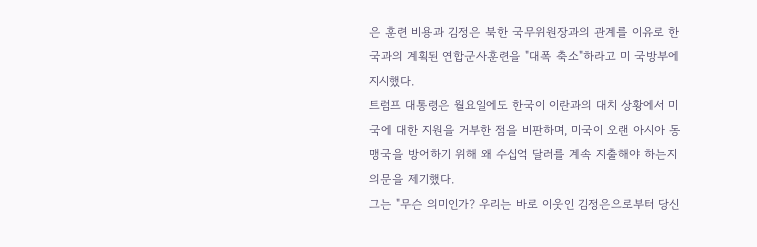은 훈련 비용과 김정은 북한 국무위원장과의 관계를 이유로 한국과의 계획된 연합군사훈련을 "대폭 축소"하라고 미 국방부에 지시했다.
트럼프 대통령은 월요일에도 한국이 이란과의 대치 상황에서 미국에 대한 지원을 거부한 점을 비판하며, 미국이 오랜 아시아 동맹국을 방어하기 위해 왜 수십억 달러를 계속 지출해야 하는지 의문을 제기했다.
그는 "무슨 의미인가? 우리는 바로 이웃인 김정은으로부터 당신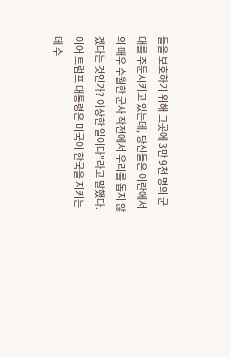들을 보호하기 위해 그곳에 3만 9천 명의 군대를 주둔시키고 있는데, 당신들은 이란에서의 매우 수월한 군사 작전에서 우리를 돕지 않겠다는 것인가? 이상한 일이다"라고 말했다.
이어 트럼프 대통령은 미국이 한국을 지키는 데 수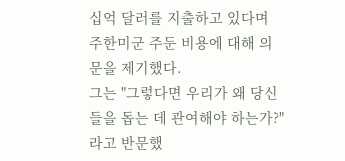십억 달러를 지출하고 있다며 주한미군 주둔 비용에 대해 의문을 제기했다.
그는 "그렇다면 우리가 왜 당신들을 돕는 데 관여해야 하는가?"라고 반문했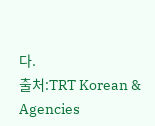다.
출처:TRT Korean & Agencies